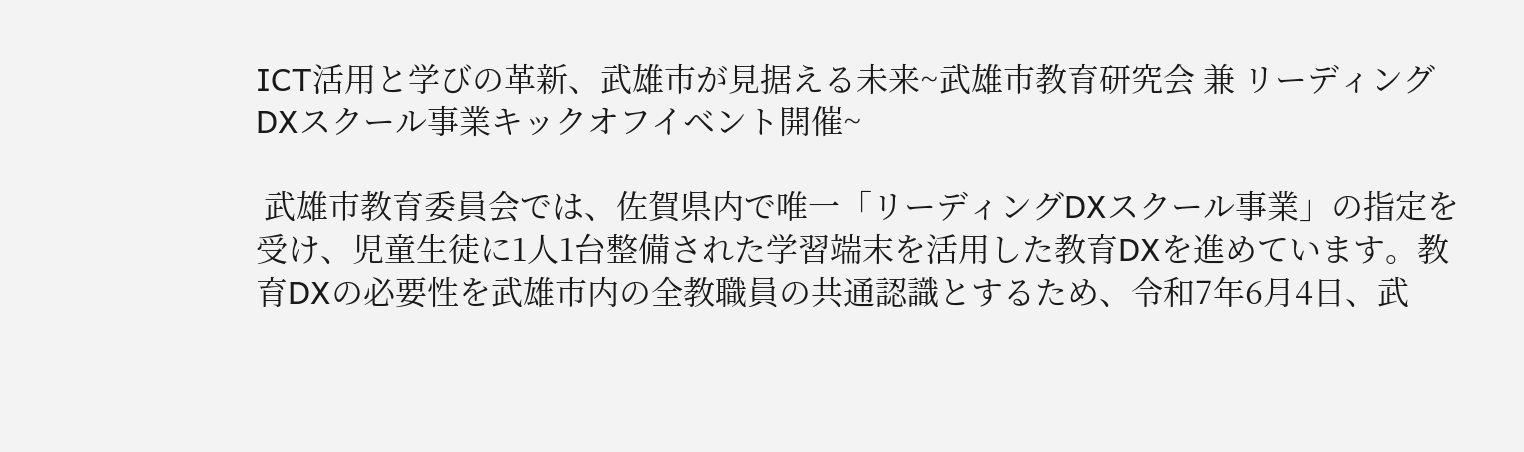ICT活用と学びの革新、武雄市が見据える未来~武雄市教育研究会 兼 リーディングDXスクール事業キックオフイベント開催~

 武雄市教育委員会では、佐賀県内で唯一「リーディングDXスクール事業」の指定を受け、児童生徒に1人1台整備された学習端末を活用した教育DXを進めています。教育DXの必要性を武雄市内の全教職員の共通認識とするため、令和7年6月4日、武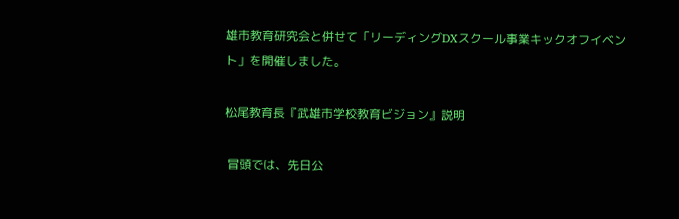雄市教育研究会と併せて「リーディングDXスクール事業キックオフイベント」を開催しました。

松尾教育長『武雄市学校教育ビジョン』説明

 冒頭では、先日公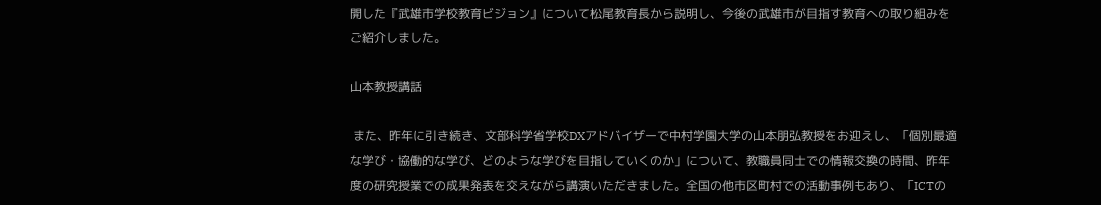開した『武雄市学校教育ビジョン』について松尾教育長から説明し、今後の武雄市が目指す教育への取り組みをご紹介しました。

山本教授講話

 また、昨年に引き続き、文部科学省学校DXアドバイザーで中村学園大学の山本朋弘教授をお迎えし、「個別最適な学び・協働的な学び、どのような学びを目指していくのか」について、教職員同士での情報交換の時間、昨年度の研究授業での成果発表を交えながら講演いただきました。全国の他市区町村での活動事例もあり、「ICTの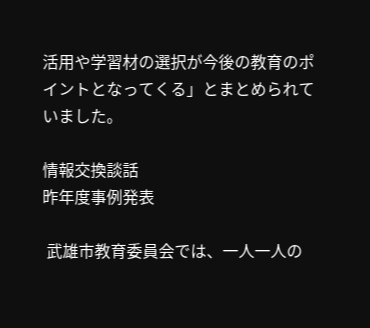活用や学習材の選択が今後の教育のポイントとなってくる」とまとめられていました。

情報交換談話
昨年度事例発表

 武雄市教育委員会では、一人一人の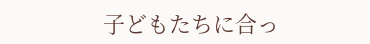子どもたちに合っ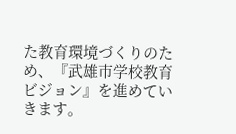た教育環境づくりのため、『武雄市学校教育ビジョン』を進めていきます。